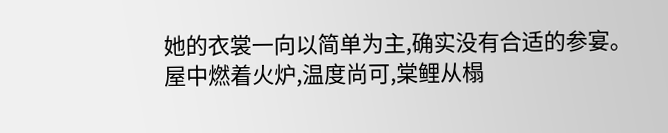她的衣裳一向以简单为主,确实没有合适的参宴。
屋中燃着火炉,温度尚可,棠鲤从榻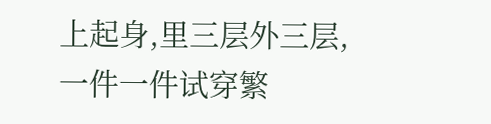上起身,里三层外三层,一件一件试穿繁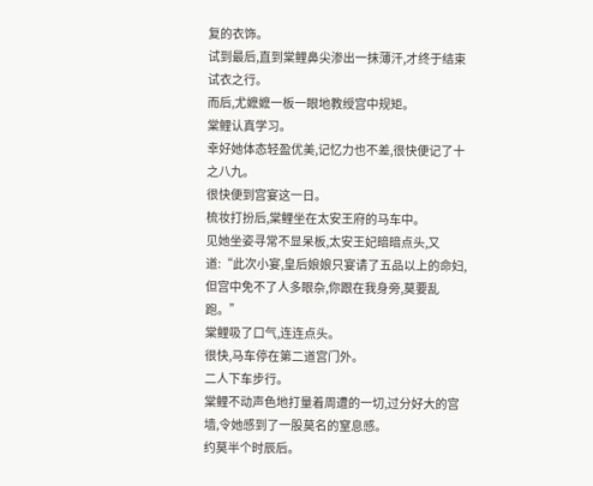复的衣饰。
试到最后,直到棠鲤鼻尖渗出一抹薄汗,才终于结束试衣之行。
而后,尤嬷嬷一板一眼地教绶宫中规矩。
棠鲤认真学习。
幸好她体态轻盈优美,记忆力也不差,很快便记了十之八九。
很快便到宫宴这一日。
梳妆打扮后,棠鲤坐在太安王府的马车中。
见她坐姿寻常不显呆板,太安王妃暗暗点头,又道:“此次小宴,皇后娘娘只宴请了五品以上的命妇,但宫中免不了人多眼杂,你跟在我身旁,莫要乱跑。”
棠鲤吸了口气,连连点头。
很快,马车停在第二道宫门外。
二人下车步行。
棠鲤不动声色地打量着周遭的一切,过分好大的宫墙,令她感到了一股莫名的窒息感。
约莫半个时辰后。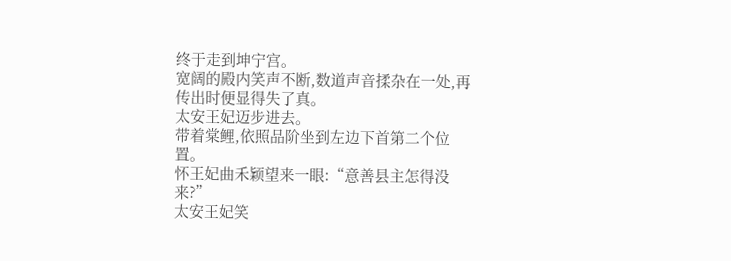终于走到坤宁宫。
宽阔的殿内笑声不断,数道声音揉杂在一处,再传出时便显得失了真。
太安王妃迈步进去。
带着棠鲤,依照品阶坐到左边下首第二个位置。
怀王妃曲禾颖望来一眼:“意善县主怎得没来?”
太安王妃笑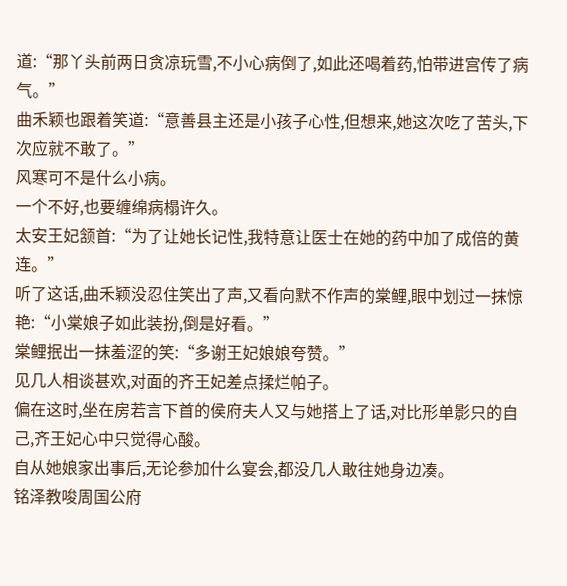道:“那丫头前两日贪凉玩雪,不小心病倒了,如此还喝着药,怕带进宫传了病气。”
曲禾颖也跟着笑道:“意善县主还是小孩子心性,但想来,她这次吃了苦头,下次应就不敢了。”
风寒可不是什么小病。
一个不好,也要缠绵病榻许久。
太安王妃颔首:“为了让她长记性,我特意让医士在她的药中加了成倍的黄连。”
听了这话,曲禾颖没忍住笑出了声,又看向默不作声的棠鲤,眼中划过一抹惊艳:“小棠娘子如此装扮,倒是好看。”
棠鲤抿出一抹羞涩的笑:“多谢王妃娘娘夸赞。”
见几人相谈甚欢,对面的齐王妃差点揉烂帕子。
偏在这时,坐在房若言下首的侯府夫人又与她搭上了话,对比形单影只的自己,齐王妃心中只觉得心酸。
自从她娘家出事后,无论参加什么宴会,都没几人敢往她身边凑。
铭泽教唆周国公府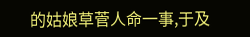的姑娘草菅人命一事,于及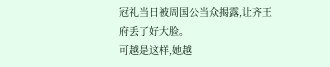冠礼当日被周国公当众揭露,让齐王府丢了好大脸。
可越是这样,她越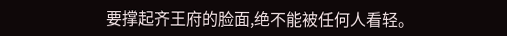要撑起齐王府的脸面,绝不能被任何人看轻。